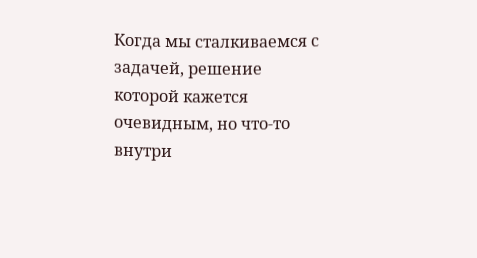Когда мы сталкиваемся с задачей, решение которой кажется очевидным, но что-то внутри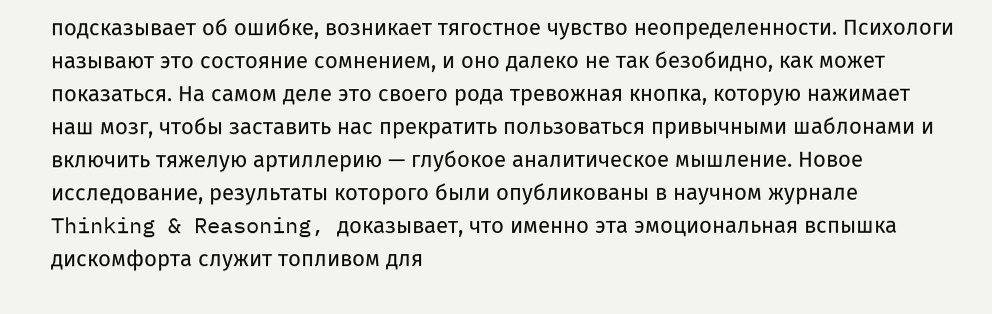подсказывает об ошибке, возникает тягостное чувство неопределенности. Психологи называют это состояние сомнением, и оно далеко не так безобидно, как может показаться. На самом деле это своего рода тревожная кнопка, которую нажимает наш мозг, чтобы заставить нас прекратить пользоваться привычными шаблонами и включить тяжелую артиллерию — глубокое аналитическое мышление. Новое исследование, результаты которого были опубликованы в научном журнале Thinking & Reasoning, доказывает, что именно эта эмоциональная вспышка дискомфорта служит топливом для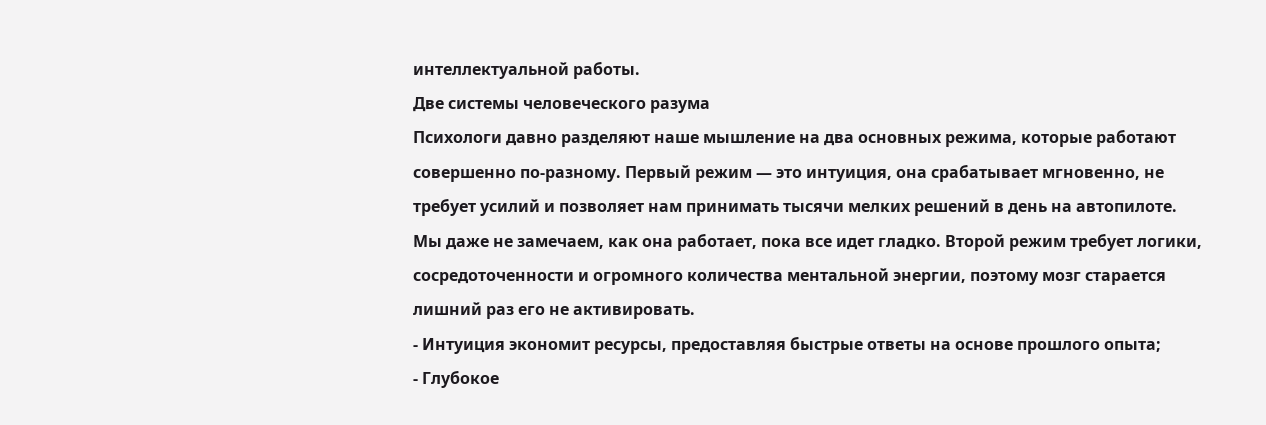интеллектуальной работы.
Две системы человеческого разума
Психологи давно разделяют наше мышление на два основных режима, которые работают совершенно по-разному. Первый режим — это интуиция, она срабатывает мгновенно, не требует усилий и позволяет нам принимать тысячи мелких решений в день на автопилоте. Мы даже не замечаем, как она работает, пока все идет гладко. Второй режим требует логики, сосредоточенности и огромного количества ментальной энергии, поэтому мозг старается лишний раз его не активировать.
- Интуиция экономит ресурсы, предоставляя быстрые ответы на основе прошлого опыта;
- Глубокое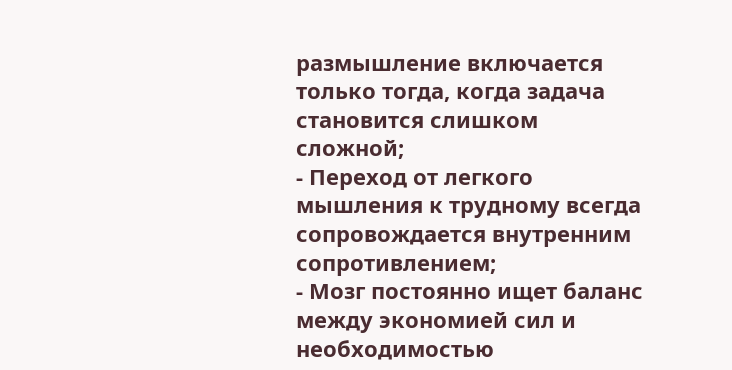размышление включается только тогда, когда задача становится слишком сложной;
- Переход от легкого мышления к трудному всегда сопровождается внутренним сопротивлением;
- Мозг постоянно ищет баланс между экономией сил и необходимостью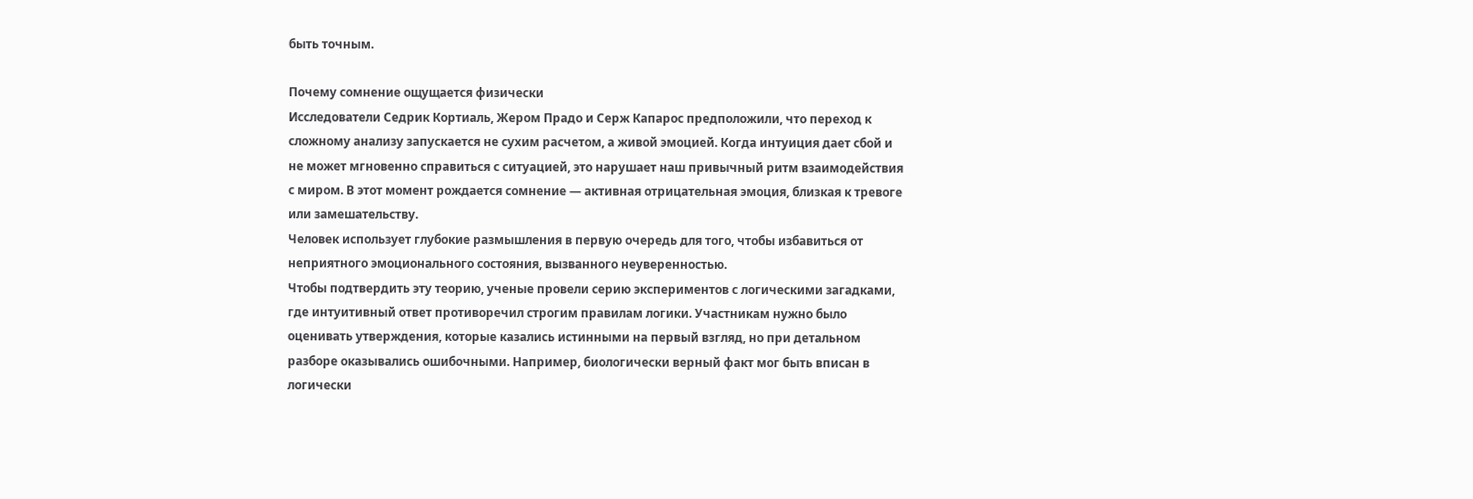быть точным.

Почему сомнение ощущается физически
Исследователи Седрик Кортиаль, Жером Прадо и Серж Капарос предположили, что переход к сложному анализу запускается не сухим расчетом, а живой эмоцией. Когда интуиция дает сбой и не может мгновенно справиться с ситуацией, это нарушает наш привычный ритм взаимодействия с миром. В этот момент рождается сомнение — активная отрицательная эмоция, близкая к тревоге или замешательству.
Человек использует глубокие размышления в первую очередь для того, чтобы избавиться от неприятного эмоционального состояния, вызванного неуверенностью.
Чтобы подтвердить эту теорию, ученые провели серию экспериментов с логическими загадками, где интуитивный ответ противоречил строгим правилам логики. Участникам нужно было оценивать утверждения, которые казались истинными на первый взгляд, но при детальном разборе оказывались ошибочными. Например, биологически верный факт мог быть вписан в логически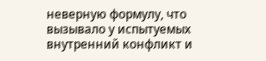неверную формулу, что вызывало у испытуемых внутренний конфликт и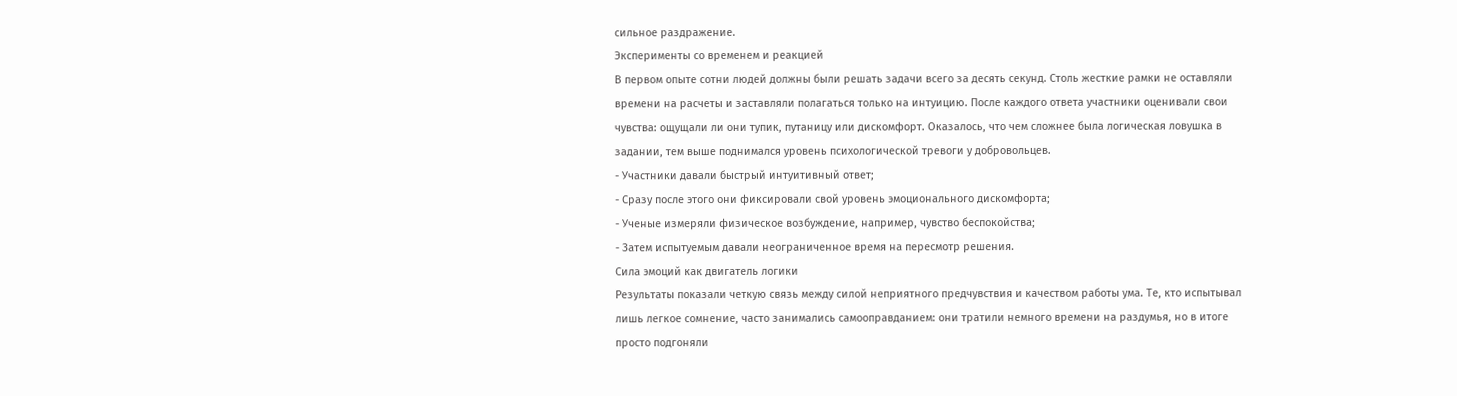сильное раздражение.
Эксперименты со временем и реакцией
В первом опыте сотни людей должны были решать задачи всего за десять секунд. Столь жесткие рамки не оставляли времени на расчеты и заставляли полагаться только на интуицию. После каждого ответа участники оценивали свои чувства: ощущали ли они тупик, путаницу или дискомфорт. Оказалось, что чем сложнее была логическая ловушка в задании, тем выше поднимался уровень психологической тревоги у добровольцев.
- Участники давали быстрый интуитивный ответ;
- Сразу после этого они фиксировали свой уровень эмоционального дискомфорта;
- Ученые измеряли физическое возбуждение, например, чувство беспокойства;
- Затем испытуемым давали неограниченное время на пересмотр решения.
Сила эмоций как двигатель логики
Результаты показали четкую связь между силой неприятного предчувствия и качеством работы ума. Те, кто испытывал лишь легкое сомнение, часто занимались самооправданием: они тратили немного времени на раздумья, но в итоге просто подгоняли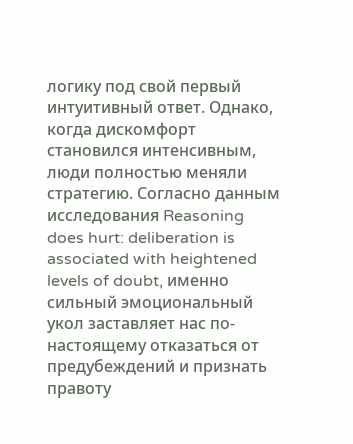логику под свой первый интуитивный ответ. Однако, когда дискомфорт становился интенсивным, люди полностью меняли стратегию. Согласно данным исследования Reasoning does hurt: deliberation is associated with heightened levels of doubt, именно сильный эмоциональный укол заставляет нас по-настоящему отказаться от предубеждений и признать правоту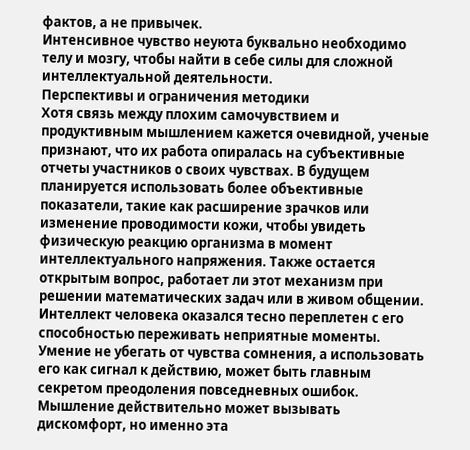фактов, а не привычек.
Интенсивное чувство неуюта буквально необходимо телу и мозгу, чтобы найти в себе силы для сложной интеллектуальной деятельности.
Перспективы и ограничения методики
Хотя связь между плохим самочувствием и продуктивным мышлением кажется очевидной, ученые признают, что их работа опиралась на субъективные отчеты участников о своих чувствах. В будущем планируется использовать более объективные показатели, такие как расширение зрачков или изменение проводимости кожи, чтобы увидеть физическую реакцию организма в момент интеллектуального напряжения. Также остается открытым вопрос, работает ли этот механизм при решении математических задач или в живом общении. Интеллект человека оказался тесно переплетен с его способностью переживать неприятные моменты. Умение не убегать от чувства сомнения, а использовать его как сигнал к действию, может быть главным секретом преодоления повседневных ошибок. Мышление действительно может вызывать дискомфорт, но именно эта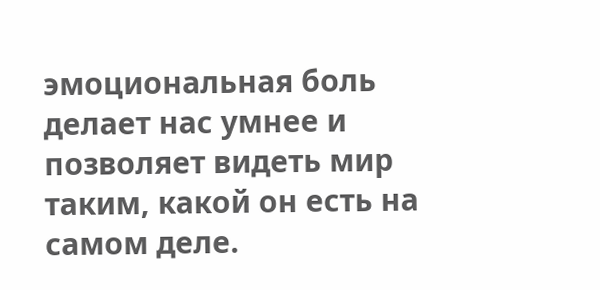эмоциональная боль делает нас умнее и позволяет видеть мир таким, какой он есть на самом деле.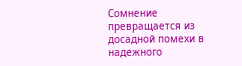Сомнение превращается из досадной помехи в надежного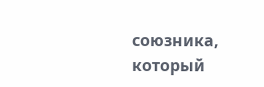союзника, который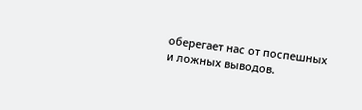оберегает нас от поспешных и ложных выводов.